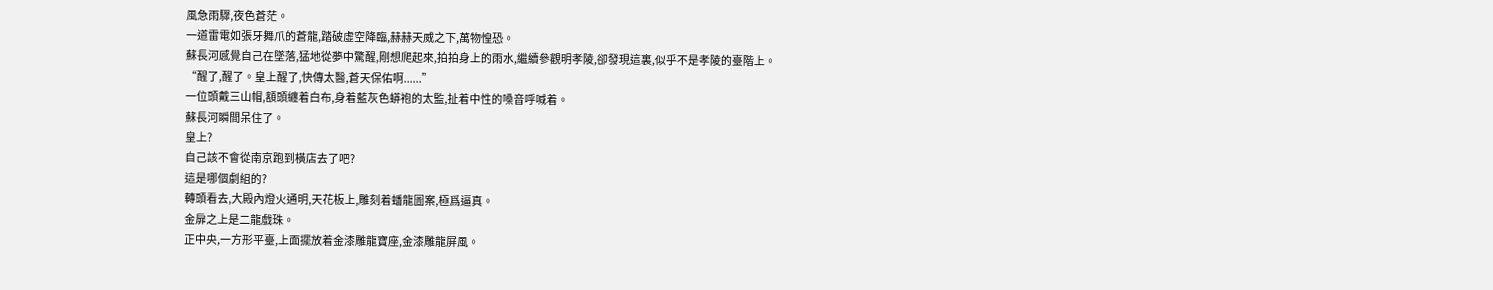風急雨驟,夜色蒼茫。
一道雷電如張牙舞爪的蒼龍,踏破虛空降臨,赫赫天威之下,萬物惶恐。
蘇長河感覺自己在墜落,猛地從夢中驚醒,剛想爬起來,拍拍身上的雨水,繼續參觀明孝陵,卻發現這裏,似乎不是孝陵的臺階上。
“醒了,醒了。皇上醒了,快傳太醫,蒼天保佑啊......”
一位頭戴三山帽,額頭纏着白布,身着藍灰色蟒袍的太監,扯着中性的嗓音呼喊着。
蘇長河瞬間呆住了。
皇上?
自己該不會從南京跑到橫店去了吧?
這是哪個劇組的?
轉頭看去,大殿內燈火通明,天花板上,雕刻着蟠龍圖案,極爲逼真。
金扉之上是二龍戲珠。
正中央,一方形平臺,上面擺放着金漆雕龍寶座,金漆雕龍屏風。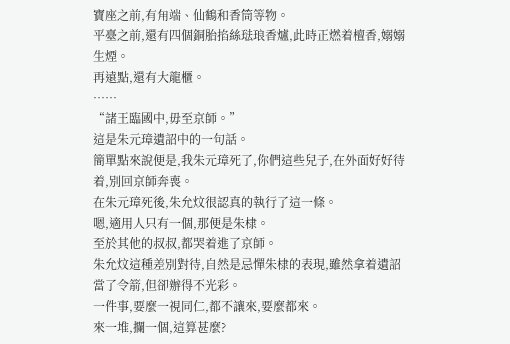寶座之前,有甪端、仙鶴和香筒等物。
平臺之前,還有四個銅胎掐絲琺琅香爐,此時正燃着檀香,嫋嫋生煙。
再遠點,還有大龍櫃。
……
“諸王臨國中,毋至京師。”
這是朱元璋遺詔中的一句話。
簡單點來說便是,我朱元璋死了,你們這些兒子,在外面好好待着,別回京師奔喪。
在朱元璋死後,朱允炆很認真的執行了這一條。
嗯,適用人只有一個,那便是朱棣。
至於其他的叔叔,都哭着進了京師。
朱允炆這種差別對待,自然是忌憚朱棣的表現,雖然拿着遺詔當了令箭,但卻辦得不光彩。
一件事,要麼一視同仁,都不讓來,要麼都來。
來一堆,攔一個,這算甚麼?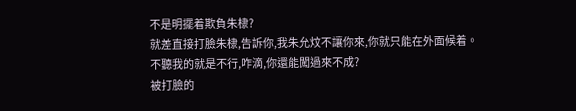不是明擺着欺負朱棣?
就差直接打臉朱棣,告訴你,我朱允炆不讓你來,你就只能在外面候着。
不聽我的就是不行,咋滴,你還能闖過來不成?
被打臉的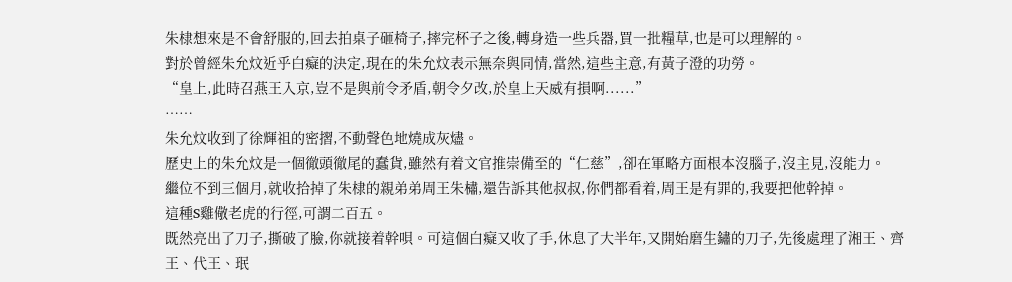朱棣想來是不會舒服的,回去拍桌子砸椅子,摔完杯子之後,轉身造一些兵器,買一批糧草,也是可以理解的。
對於曾經朱允炆近乎白癡的決定,現在的朱允炆表示無奈與同情,當然,這些主意,有黃子澄的功勞。
“皇上,此時召燕王入京,豈不是與前令矛盾,朝令夕改,於皇上天威有損啊......”
……
朱允炆收到了徐輝祖的密摺,不動聲色地燒成灰燼。
歷史上的朱允炆是一個徹頭徹尾的蠢貨,雖然有着文官推崇備至的“仁慈”,卻在軍略方面根本沒腦子,沒主見,沒能力。
繼位不到三個月,就收拾掉了朱棣的親弟弟周王朱橚,還告訴其他叔叔,你們都看着,周王是有罪的,我要把他幹掉。
這種S雞儆老虎的行徑,可謂二百五。
既然亮出了刀子,撕破了臉,你就接着幹唄。可這個白癡又收了手,休息了大半年,又開始磨生鏽的刀子,先後處理了湘王、齊王、代王、珉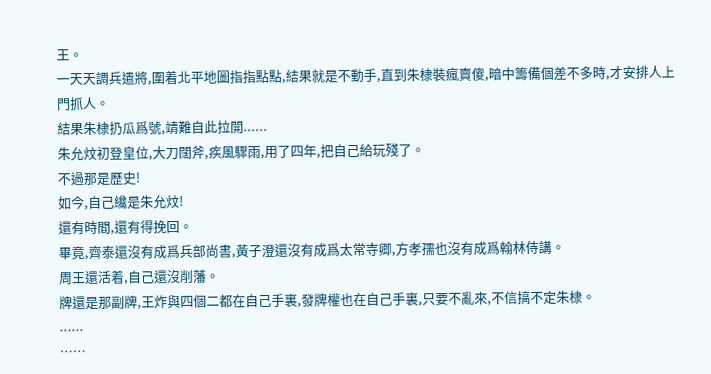王。
一天天調兵遣將,圍着北平地圖指指點點,結果就是不動手,直到朱棣裝瘋賣傻,暗中籌備個差不多時,才安排人上門抓人。
結果朱棣扔瓜爲號,靖難自此拉開......
朱允炆初登皇位,大刀闊斧,疾風驟雨,用了四年,把自己給玩殘了。
不過那是歷史!
如今,自己纔是朱允炆!
還有時間,還有得挽回。
畢竟,齊泰還沒有成爲兵部尚書,黃子澄還沒有成爲太常寺卿,方孝孺也沒有成爲翰林侍講。
周王還活着,自己還沒削藩。
牌還是那副牌,王炸與四個二都在自己手裏,發牌權也在自己手裏,只要不亂來,不信搞不定朱棣。
......
……